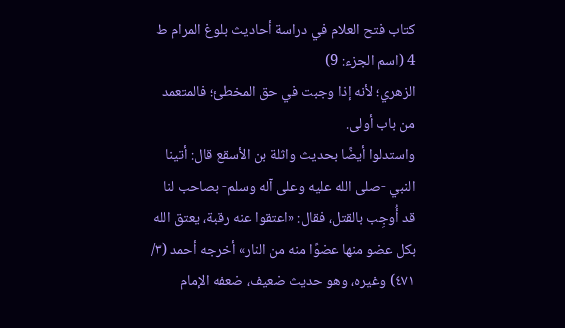كتاب فتح العلام في دراسة أحاديث بلوغ المرام ط 4 (اسم الجزء: 9)
الزهري؛ لأنه إذا وجبت في حق المخطئ؛ فالمتعمد من باب أولى.
واستدلوا أيضًا بحديث واثلة بن الأسقع قال: أتينا النبي -صلى الله عليه وعلى آله وسلم- بصاحب لنا قد أُوجِب بالقتل، فقال: «اعتقوا عنه رقبة، يعتق الله بكل عضو منها عضوًا منه من النار» أخرجه أحمد (٣/ ٤٧١) وغيره، وهو حديث ضعيف، ضعفه الإمام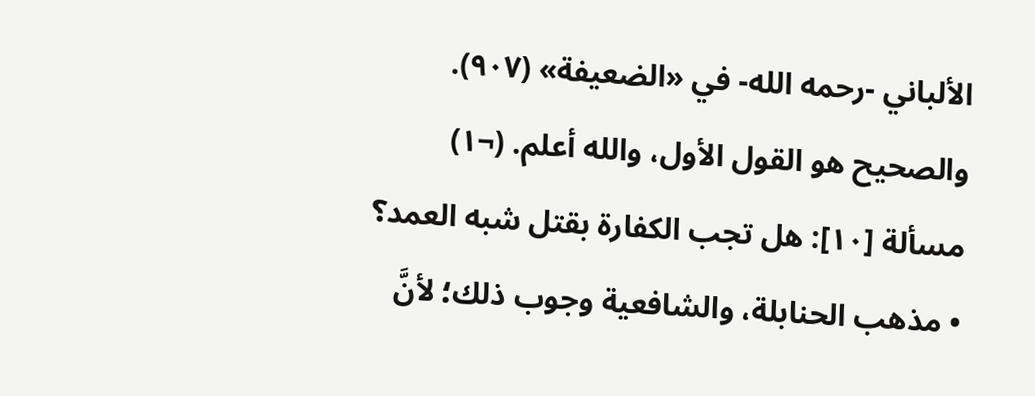الألباني -رحمه الله- في «الضعيفة» (٩٠٧).
والصحيح هو القول الأول، والله أعلم. (¬١)
مسألة [١٠]: هل تجب الكفارة بقتل شبه العمد؟
• مذهب الحنابلة، والشافعية وجوب ذلك؛ لأنَّ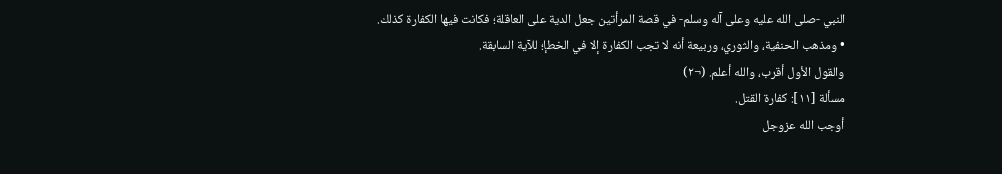النبي -صلى الله عليه وعلى آله وسلم- في قصة المرأتين جعل الدية على العاقلة؛ فكانت فيها الكفارة كذلك.
• ومذهب الحنفية، والثوري، وربيعة أنه لا تجب الكفارة إلا في الخطإ؛ للآية السابقة.
والقول الأول أقرب، والله أعلم. (¬٢)
مسألة [١١]: كفارة القتل.
أوجب الله عزوجل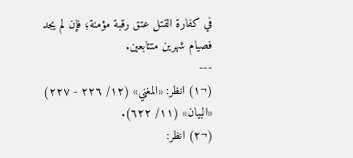في كفارة القتل عتق رقبة مؤمنة؛ فإن لم يجد فصيام شهرين متتابعين.
---
(¬١) انظر: «المغني» (١٢/ ٢٢٦ - ٢٢٧) «البيان» (١١/ ٦٢٢).
(¬٢) انظر: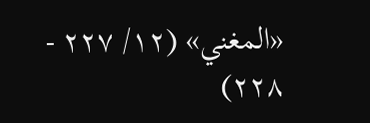«المغني» (١٢/ ٢٢٧ - ٢٢٨)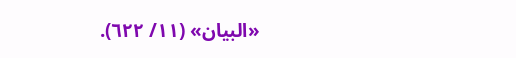«البيان» (١١/ ٦٢٢).